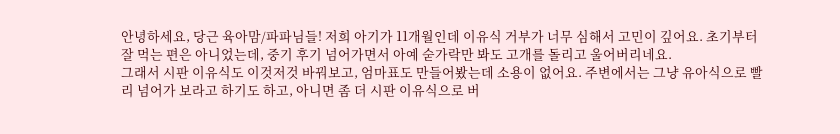안녕하세요, 당근 육아맘/파파님들! 저희 아기가 11개월인데 이유식 거부가 너무 심해서 고민이 깊어요. 초기부터 잘 먹는 편은 아니었는데, 중기 후기 넘어가면서 아예 숟가락만 봐도 고개를 돌리고 울어버리네요.
그래서 시판 이유식도 이것저것 바꿔보고, 엄마표도 만들어봤는데 소용이 없어요. 주변에서는 그냥 유아식으로 빨리 넘어가 보라고 하기도 하고, 아니면 좀 더 시판 이유식으로 버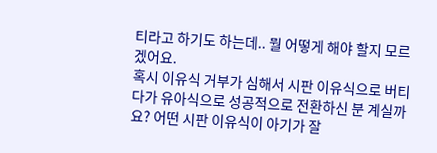티라고 하기도 하는데.. 뭘 어떻게 해야 할지 모르겠어요.
혹시 이유식 거부가 심해서 시판 이유식으로 버티다가 유아식으로 성공적으로 전환하신 분 계실까요? 어떤 시판 이유식이 아기가 잘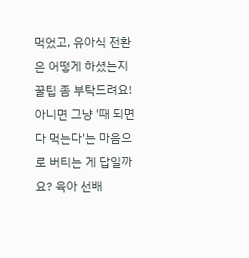먹었고, 유아식 전환은 어떻게 하셨는지 꿀팁 좀 부탁드려요! 아니면 그냥 '때 되면 다 먹는다'는 마음으로 버티는 게 답일까요? 육아 선배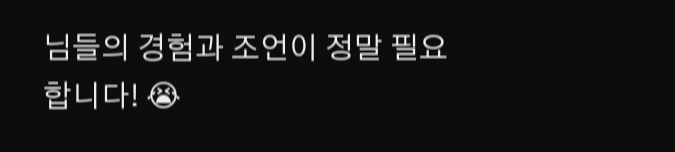님들의 경험과 조언이 정말 필요합니다! 😭